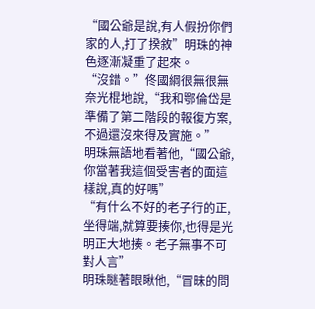“國公爺是說,有人假扮你們家的人,打了揆敘”明珠的神色逐漸凝重了起來。
“沒錯。”佟國綱很無很無奈光棍地說,“我和鄂倫岱是準備了第二階段的報復方案,不過還沒來得及實施。”
明珠無語地看著他,“國公爺,你當著我這個受害者的面這樣說,真的好嗎”
“有什么不好的老子行的正,坐得端,就算要揍你,也得是光明正大地揍。老子無事不可對人言”
明珠瞇著眼瞅他,“冒昧的問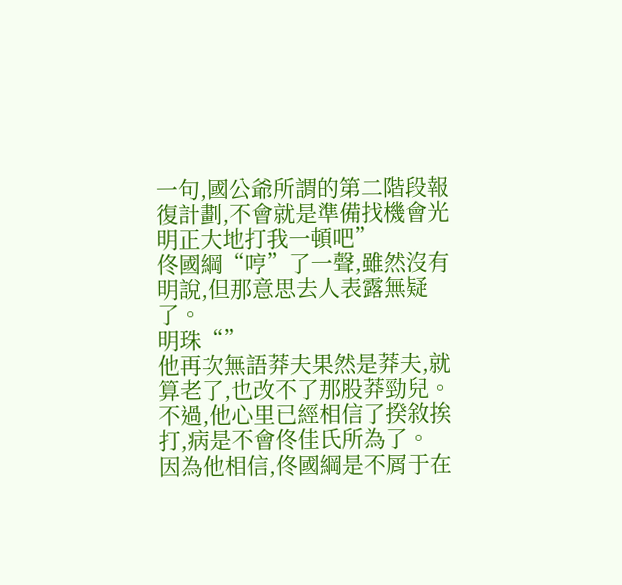一句,國公爺所謂的第二階段報復計劃,不會就是準備找機會光明正大地打我一頓吧”
佟國綱“哼”了一聲,雖然沒有明說,但那意思去人表露無疑了。
明珠“”
他再次無語莽夫果然是莽夫,就算老了,也改不了那股莽勁兒。
不過,他心里已經相信了揆敘挨打,病是不會佟佳氏所為了。
因為他相信,佟國綱是不屑于在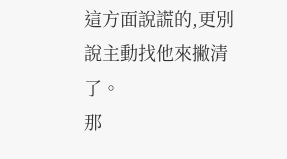這方面說謊的,更別說主動找他來撇清了。
那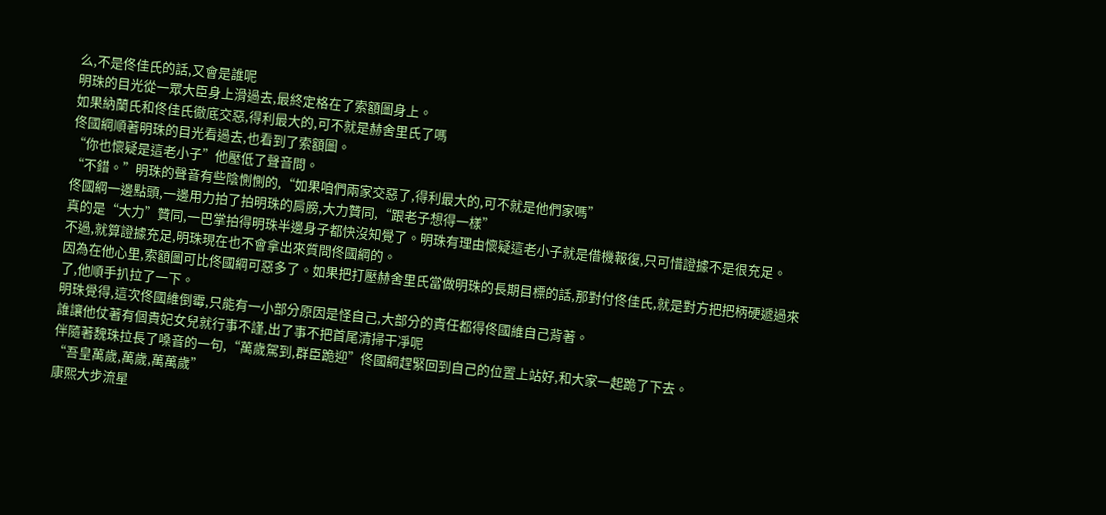么,不是佟佳氏的話,又會是誰呢
明珠的目光從一眾大臣身上滑過去,最終定格在了索額圖身上。
如果納蘭氏和佟佳氏徹底交惡,得利最大的,可不就是赫舍里氏了嗎
佟國綱順著明珠的目光看過去,也看到了索額圖。
“你也懷疑是這老小子”他壓低了聲音問。
“不錯。”明珠的聲音有些陰惻惻的,“如果咱們兩家交惡了,得利最大的,可不就是他們家嗎”
佟國綱一邊點頭,一邊用力拍了拍明珠的肩膀,大力贊同,“跟老子想得一樣”
真的是“大力”贊同,一巴掌拍得明珠半邊身子都快沒知覺了。明珠有理由懷疑這老小子就是借機報復,只可惜證據不是很充足。
不過,就算證據充足,明珠現在也不會拿出來質問佟國綱的。
因為在他心里,索額圖可比佟國綱可惡多了。如果把打壓赫舍里氏當做明珠的長期目標的話,那對付佟佳氏,就是對方把把柄硬遞過來了,他順手扒拉了一下。
明珠覺得,這次佟國維倒霉,只能有一小部分原因是怪自己,大部分的責任都得佟國維自己背著。
誰讓他仗著有個貴妃女兒就行事不謹,出了事不把首尾清掃干凈呢
伴隨著魏珠拉長了嗓音的一句,“萬歲駕到,群臣跪迎”佟國綱趕緊回到自己的位置上站好,和大家一起跪了下去。
“吾皇萬歲,萬歲,萬萬歲”
康熙大步流星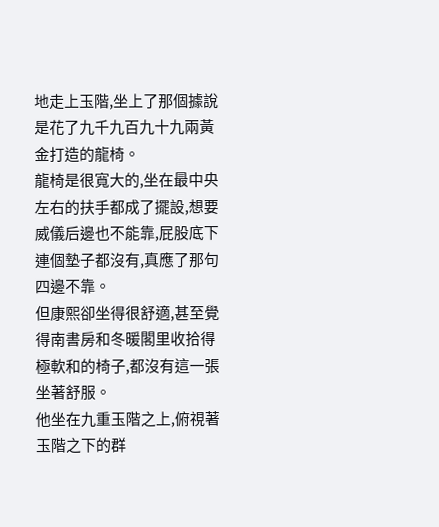地走上玉階,坐上了那個據說是花了九千九百九十九兩黃金打造的龍椅。
龍椅是很寬大的,坐在最中央左右的扶手都成了擺設,想要威儀后邊也不能靠,屁股底下連個墊子都沒有,真應了那句四邊不靠。
但康熙卻坐得很舒適,甚至覺得南書房和冬暖閣里收拾得極軟和的椅子,都沒有這一張坐著舒服。
他坐在九重玉階之上,俯視著玉階之下的群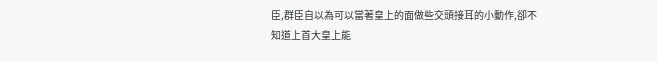臣,群臣自以為可以當著皇上的面做些交頭接耳的小動作,卻不知道上首大皇上能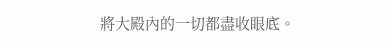將大殿內的一切都盡收眼底。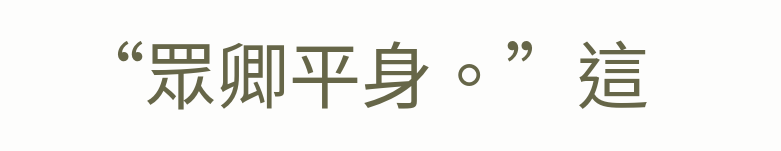“眾卿平身。”這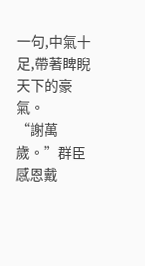一句,中氣十足,帶著睥睨天下的豪氣。
“謝萬歲。”群臣感恩戴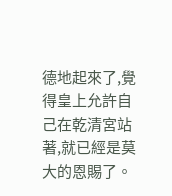德地起來了,覺得皇上允許自己在乾清宮站著,就已經是莫大的恩賜了。